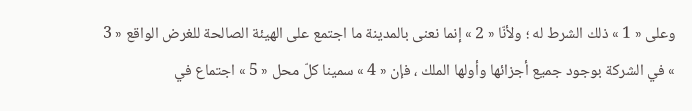وعلى « 1 » ذلك الشرط له ؛ ولأنّا « 2 » إنما نعنى بالمدينة ما اجتمع على الهيئة الصالحة للغرض الواقع « 3 » في الشركة بوجود جميع أجزائها وأولها الملك ، فإن « 4 » سمينا كلّ محل « 5 » اجتماع في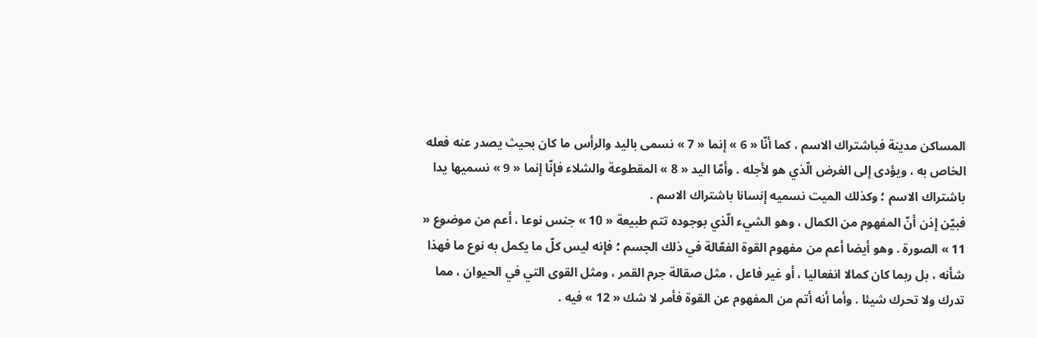المساكن مدينة فباشتراك الاسم ، كما أنّا « 6 » إنما « 7 » نسمى باليد والرأس ما كان بحيث يصدر عنه فعله الخاص به ، ويؤدى إلى الغرض الّذي هو لأجله . وأمّا اليد « 8 » المقطوعة والشلاء فإنّا إنما « 9 » نسميها يدا باشتراك الاسم ؛ وكذلك الميت نسميه إنسانا باشتراك الاسم .
فبيّن إذن أنّ المفهوم من الكمال ، وهو الشيء الّذي بوجوده تتم طبيعة « 10 » جنس نوعا ، أعم من موضوع « 11 » الصورة . وهو أيضا أعم من مفهوم القوة الفعّالة في ذلك الجسم ؛ فإنه ليس كلّ ما يكمل به نوع ما فهذا شأنه ، بل ربما كان كمالا انفعاليا ، أو غير فاعل ، مثل صقالة جرم القمر ، ومثل القوى التي في الحيوان ، مما تدرك ولا تحرك شيئا . وأما أنه أتم من المفهوم عن القوة فأمر لا شك « 12 » فيه .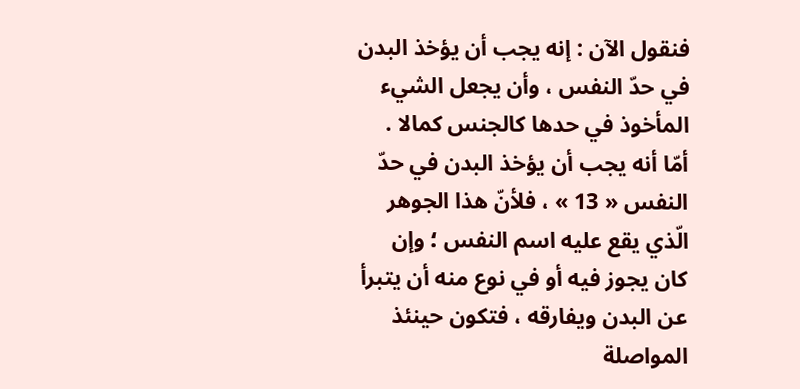فنقول الآن : إنه يجب أن يؤخذ البدن في حدّ النفس ، وأن يجعل الشيء المأخوذ في حدها كالجنس كمالا . أمّا أنه يجب أن يؤخذ البدن في حدّ النفس « 13 » ، فلأنّ هذا الجوهر الّذي يقع عليه اسم النفس ؛ وإن كان يجوز فيه أو في نوع منه أن يتبرأ عن البدن ويفارقه ، فتكون حينئذ المواصلة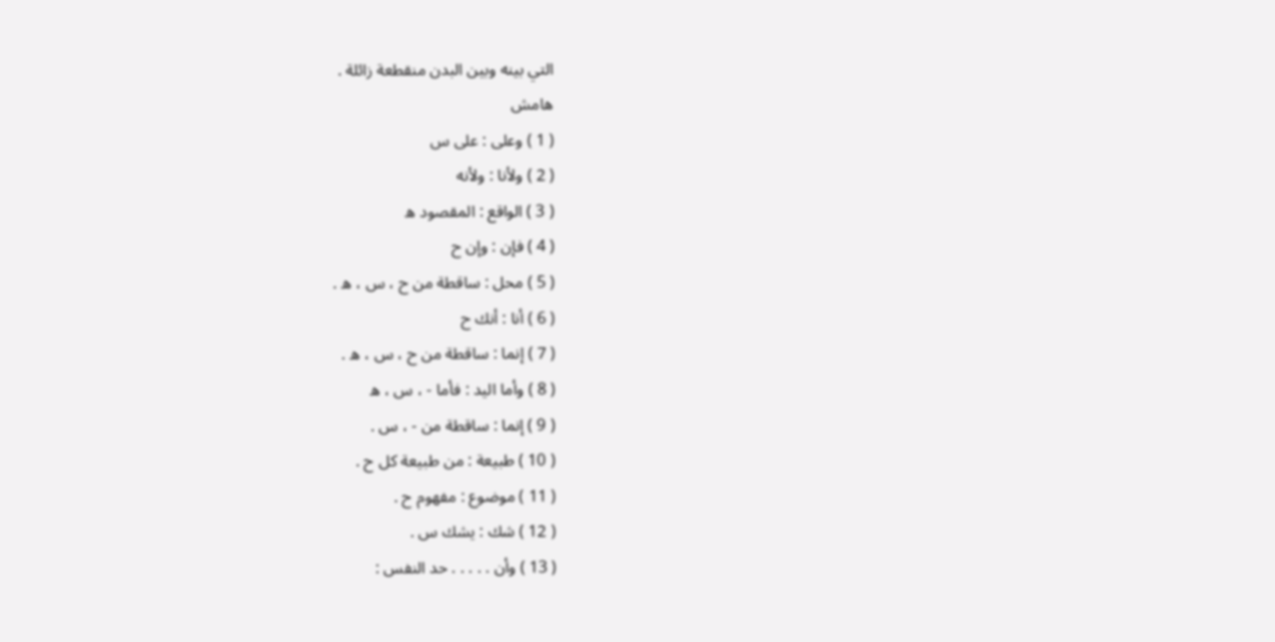التي بينه وبين البدن منقطعة زائلة .
هامش
( 1 ) وعلى : على س
( 2 ) ولأنا : ولأنه
( 3 ) الواقع : المقصود ه
( 4 ) فإن : وإن ح
( 5 ) محل : ساقطة من ح ، س ، ه .
( 6 ) أنا : أنك ح
( 7 ) إنما : ساقطة من ح ، س ، ه .
( 8 ) وأما اليد : فأما - ، س ، ه
( 9 ) إنما : ساقطة من - ، س .
( 10 ) طبيعة : من طبيعة كل ح .
( 11 ) موضوع : مفهوم ح .
( 12 ) شك : يشك س .
( 13 ) وأن . . . . . حد النفس :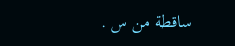ساقطة من س .